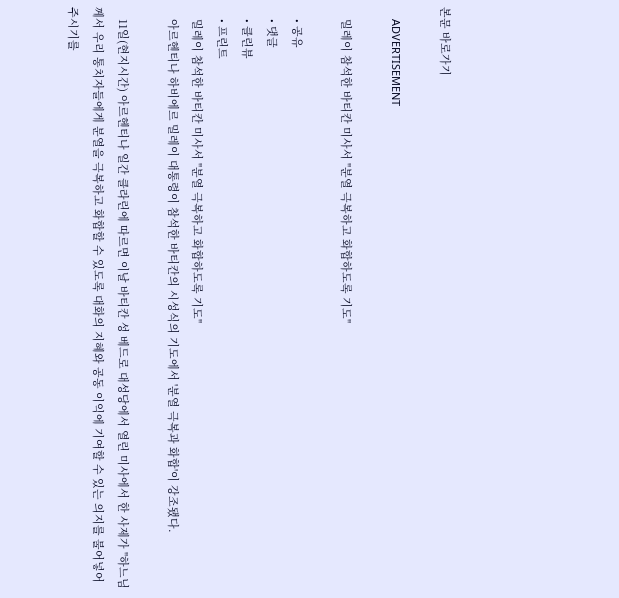본문 바로가기

    ADVERTISEMENT

    밀레이 참석한 바티칸 미사서 "분열 극복하고 화합하도록 기도"

    • 공유
    • 댓글
    • 클린뷰
    • 프린트
    밀레이 참석한 바티칸 미사서 "분열 극복하고 화합하도록 기도"
    아르헨티나 하비에르 밀레이 대통령이 참석한 바티칸의 시성식의 기도에서 '분열 극복과 화합'이 강조됐다.

    11일(현지시간) 아르헨티나 일간 클라린에 따르면 이날 바티칸 성 베드로 대성당에서 열린 미사에서 한 사제가 "하느님께서 우리 통치자들에게 분열을 극복하고 화합할 수 있도록 대화의 지혜와 공동 이익에 기여할 수 있는 의지를 불어넣어 주시기를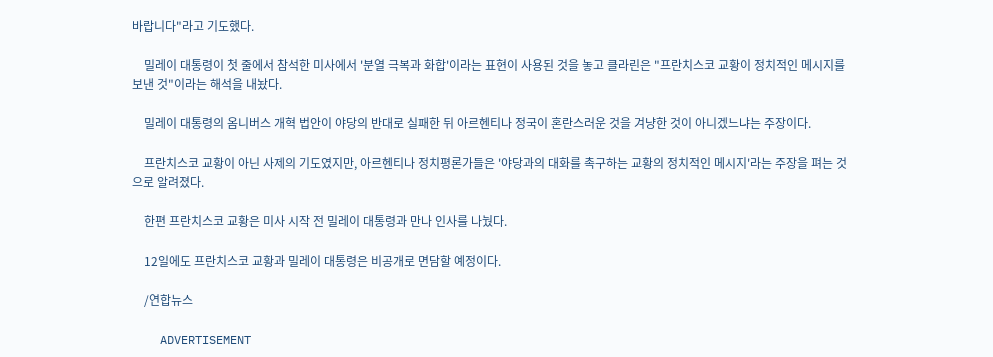바랍니다"라고 기도했다.

    밀레이 대통령이 첫 줄에서 참석한 미사에서 '분열 극복과 화합'이라는 표현이 사용된 것을 놓고 클라린은 "프란치스코 교황이 정치적인 메시지를 보낸 것"이라는 해석을 내놨다.

    밀레이 대통령의 옴니버스 개혁 법안이 야당의 반대로 실패한 뒤 아르헨티나 정국이 혼란스러운 것을 겨냥한 것이 아니겠느냐는 주장이다.

    프란치스코 교황이 아닌 사제의 기도였지만, 아르헨티나 정치평론가들은 '야당과의 대화를 촉구하는 교황의 정치적인 메시지'라는 주장을 펴는 것으로 알려졌다.

    한편 프란치스코 교황은 미사 시작 전 밀레이 대통령과 만나 인사를 나눴다.

    12일에도 프란치스코 교황과 밀레이 대통령은 비공개로 면담할 예정이다.

    /연합뉴스

    ADVERTISEMENT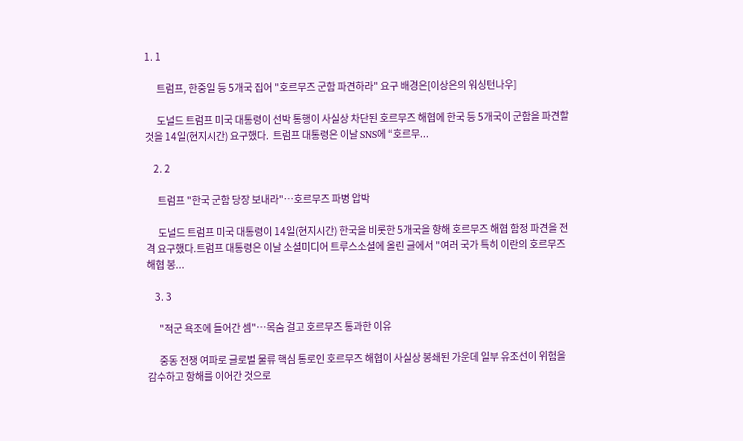1. 1

      트럼프, 한중일 등 5개국 집어 "호르무즈 군함 파견하라" 요구 배경은[이상은의 워싱턴나우]

      도널드 트럼프 미국 대통령이 선박 통행이 사실상 차단된 호르무즈 해협에 한국 등 5개국이 군함을 파견할 것을 14일(현지시간) 요구했다.  트럼프 대통령은 이날 SNS에 “호르무...

    2. 2

      트럼프 "한국 군함 당장 보내라"…호르무즈 파병 압박

      도널드 트럼프 미국 대통령이 14일(현지시간) 한국을 비롯한 5개국을 향해 호르무즈 해협 함정 파견을 전격 요구했다.트럼프 대통령은 이날 소셜미디어 트루스소셜에 올린 글에서 "여러 국가 특히 이란의 호르무즈 해협 봉...

    3. 3

      "적군 욕조에 들어간 셈"…목숨 걸고 호르무즈 통과한 이유

      중동 전쟁 여파로 글로벌 물류 핵심 통로인 호르무즈 해협이 사실상 봉쇄된 가운데 일부 유조선이 위험을 감수하고 항해를 이어간 것으로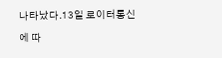나타났다.13일 로이터통신에 따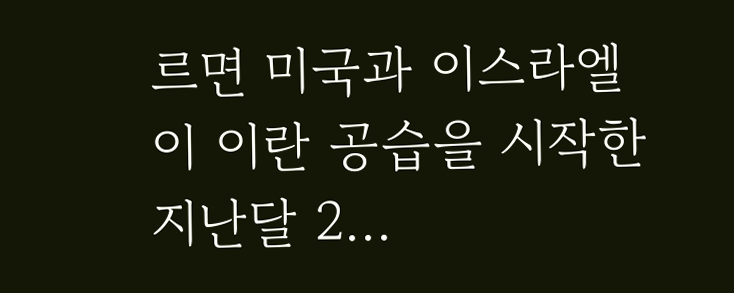르면 미국과 이스라엘이 이란 공습을 시작한 지난달 2...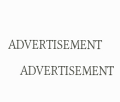ADVERTISEMENT

    ADVERTISEMENT